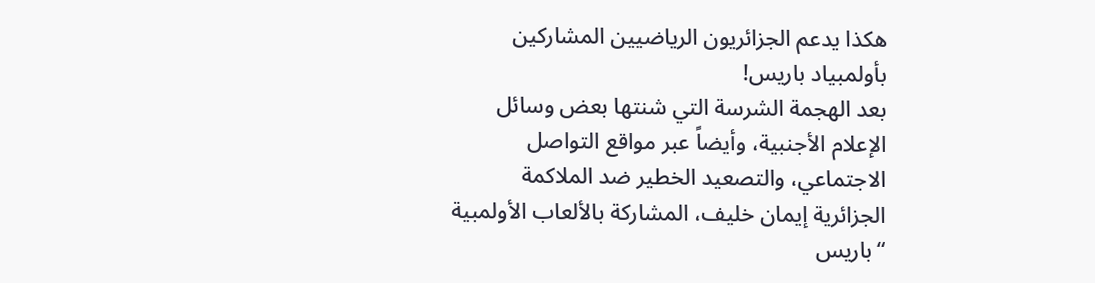هكذا يدعم الجزائريون الرياضيين المشاركين بأولمبياد باريس!
بعد الهجمة الشرسة التي شنتها بعض وسائل الإعلام الأجنبية، وأيضاً عبر مواقع التواصل الاجتماعي، والتصعيد الخطير ضد الملاكمة الجزائرية إيمان خليف، المشاركة بالألعاب الأولمبية “باريس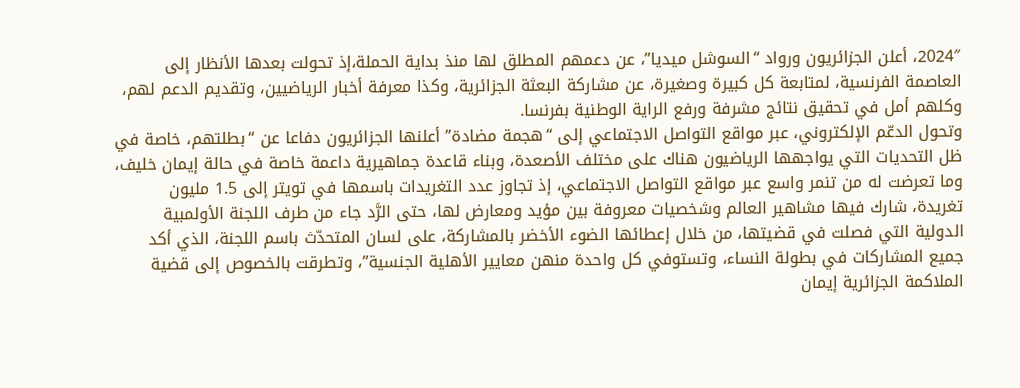2024″، أعلن الجزائريون ورواد “السوشل ميديا”، عن دعمهم المطلق لها منذ بداية الحملة،إذ تحولت بعدها الأنظار إلى العاصمة الفرنسية، لمتابعة كل كبيرة وصغيرة، عن مشاركة البعثة الجزائرية، وكذا معرفة أخبار الرياضيين، وتقديم الدعم لهم، وكلهم أمل في تحقيق نتائج مشرفة ورفع الراية الوطنية بفرنسا.
وتحول الدعّم الإلكتروني، عبر مواقع التواصل الاجتماعي إلى “هجمة مضادة” أعلنها الجزائريون دفاعا عن “بطلتهم، خاصة في ظل التحديات التي يواجهها الرياضيون هناك على مختلف الأصعدة، وبناء قاعدة جماهيرية داعمة خاصة في حالة إيمان خليف، وما تعرضت له من تنمر واسع عبر مواقع التواصل الاجتماعي، إذ تجاوز عدد التغريدات باسمها في تويتر إلى 1.5 مليون تغريدة، شارك فيها مشاهير العالم وشخصيات معروفة بين مؤيد ومعارض لها، حتى الرَّد جاء من طرف اللجنة الأولمبية الدولية التي فصلت في قضيتها، من خلال إعطائها الضوء الأخضر بالمشاركة، على لسان المتحدّث باسم اللجنة، الذي أكد جميع المشاركات في بطولة النساء، وتستوفي كل واحدة منهن معايير الأهلية الجنسية”، وتطرقت بالخصوص إلى قضية الملاكمة الجزائرية إيمان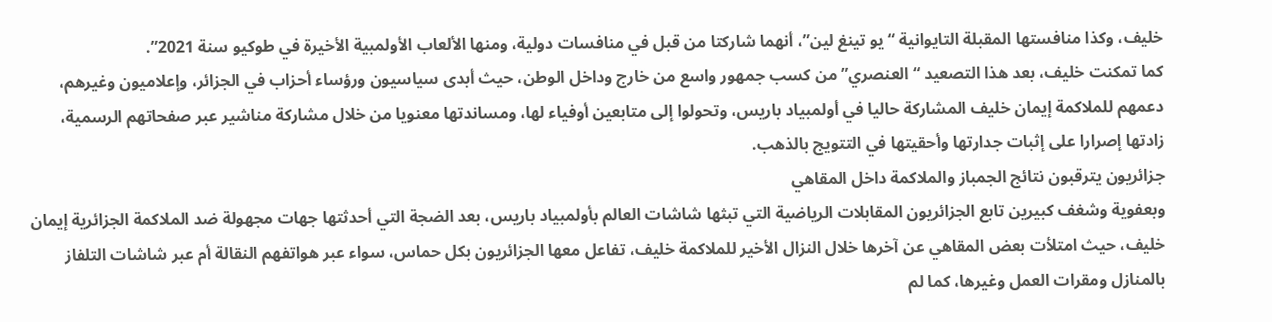خليف، وكذا منافستها المقبلة التايوانية “يو تينغ لين”، أنهما شاركتا من قبل في منافسات دولية، ومنها الألعاب الأولمبية الأخيرة في طوكيو سنة 2021”.
كما تمكنت خليف، بعد هذا التصعيد “العنصري” من كسب جمهور واسع من خارج وداخل الوطن، حيث أبدى سياسيون ورؤساء أحزاب في الجزائر، وإعلاميون وغيرهم، دعمهم للملاكمة إيمان خليف المشاركة حاليا في أولمبياد باريس، وتحولوا إلى متابعين أوفياء لها، ومساندتها معنويا من خلال مشاركة مناشير عبر صفحاتهم الرسمية، زادتها إصرارا على إثبات جدارتها وأحقيتها في التتويج بالذهب.
جزائريون يترقبون نتائج الجمباز والملاكمة داخل المقاهي
وبعفوية وشغف كبيرين تابع الجزائريون المقابلات الرياضية التي تبثها شاشات العالم بأولمبياد باريس، بعد الضجة التي أحدثتها جهات مجهولة ضد الملاكمة الجزائرية إيمان خليف، حيث امتلأت بعض المقاهي عن آخرها خلال النزال الأخير للملاكمة خليف، تفاعل معها الجزائريون بكل حماس، سواء عبر هواتفهم النقالة أم عبر شاشات التلفاز بالمنازل ومقرات العمل وغيرها، كما لم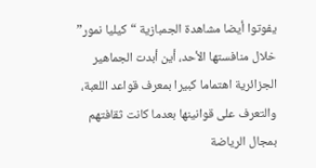يفوتوا أيضا مشاهدة الجمبازية “كيليا نمور” خلال منافستها الأحد، أين أبدت الجماهير الجزائرية اهتماما كبيرا بمعرف قواعد اللعبة، والتعرف على قوانينها بعدما كانت ثقافتهم بمجال الرياضة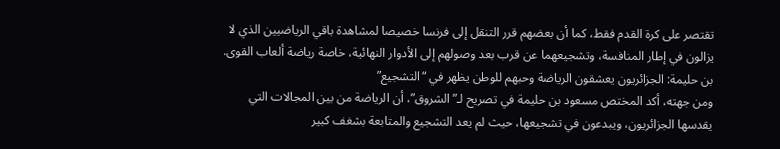تقتصر على كرة القدم فقط، كما أن بعضهم قرر التنقل إلى فرنسا خصيصا لمشاهدة باقي الرياضيين الذي لا يزالون في إطار المنافسة، وتشجيعهما عن قرب بعد وصولهم إلى الأدوار النهائية، خاصة رياضة ألعاب القوى.
بن حليمة: الجزائريون يعشقون الرياضة وحبهم للوطن يظهر في “التشجيع”
ومن جهته، أكد المختص مسعود بن حليمة في تصريح لـ”الشروق”، أن الرياضة من بين المجالات التي يقدسها الجزائريون، ويبدعون في تشجيعها، حيث لم يعد التشجيع والمتابعة بشغف كبير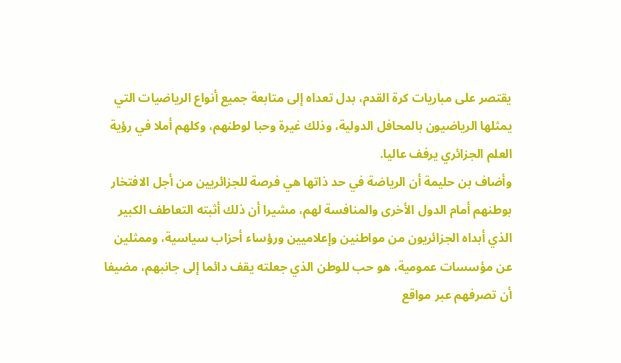يقتصر على مباريات كرة القدم، بدل تعداه إلى متابعة جميع أنواع الرياضيات التي يمثلها الرياضيون بالمحافل الدولية، وذلك غيرة وحبا لوطنهم، وكلهم أملا في رؤية العلم الجزائري يرفف عاليا.
وأضاف بن حليمة أن الرياضة في حد ذاتها هي فرصة للجزائريين من أجل الافتخار بوطنهم أمام الدول الأخرى والمنافسة لهم، مشيرا أن ذلك أثبته التعاطف الكبير الذي أبداه الجزائريون من مواطنين وإعلاميين ورؤساء أحزاب سياسية، وممثلين عن مؤسسات عمومية، هو حب للوطن الذي جعلته يقف دائما إلى جانبهم، مضيفا أن تصرفهم عبر مواقع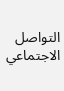التواصل الاجتماعي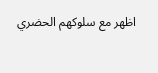اظهر مع سلوكهم الحضري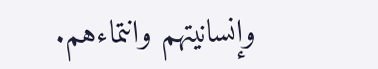وإنسانيتهم وانتماءهم.